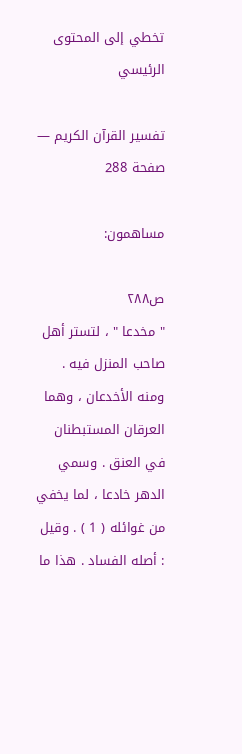تخطي إلى المحتوى الرئيسي

تفسير القرآن الكريم — صفحة 288

مساهمون:

ص٢٨٨
" مخدعا " ، لتستر أهل صاحب المنزل فيه . ومنه الأخدعان ، وهما العرقان المستبطنان في العنق . وسمي الدهر خادعا ، لما يخفي من غوائله ( 1 ) . وقيل : أصله الفساد . هذا ما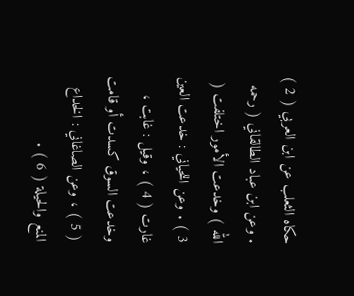حكاه الثعلب عن ابن العربي ( 2 ) . وعن ابن عباد الطالقاني ( رحمه الله ) وخدعت الأمور اختلفت ( 3 ) . وعن اللحياني : خدعت العين غارت ( 4 ) ، وقيل : غابت ، وخدعت السوق كسدت أو قامت ( 5 ) ، وعن الصاغاني : الخداع المنع والحيلة ( 6 ) .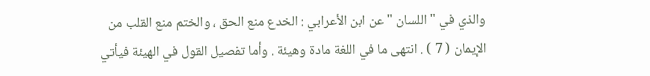والذي في " اللسان " عن ابن الأعرابي : الخدع منع الحق ، والختم منع القلب من الإيمان ( 7 ) . انتهى ما في اللغة مادة وهيئة . وأما تفصيل القول في الهيئة فيأتي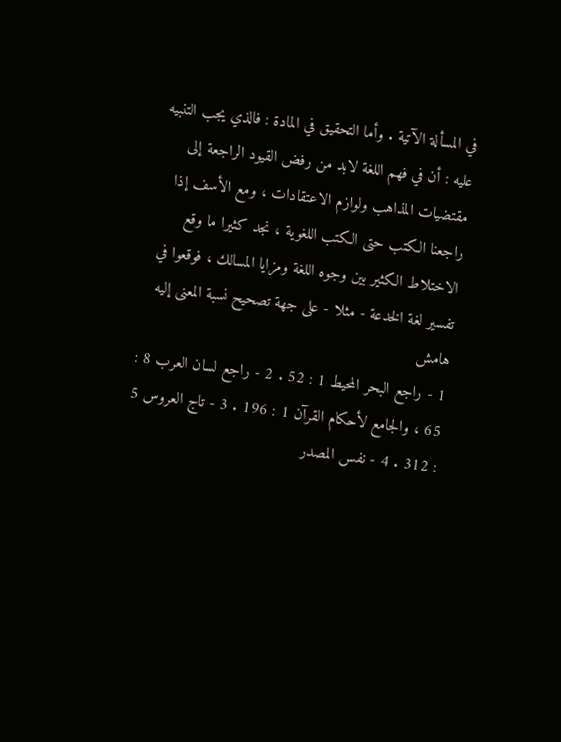في المسألة الآتية . وأما التحقيق في المادة : فالذي يجب التنبيه عليه : أن في فهم اللغة لابد من رفض القيود الراجعة إلى مقتضيات المذاهب ولوازم الاعتقادات ، ومع الأسف إذا راجعنا الكتب حتى الكتب اللغوية ، نجد كثيرا ما وقع الاختلاط الكثير بين وجوه اللغة ومزايا المسالك ، فوقعوا في تفسير لغة الخدعة - مثلا - على جهة تصحيح نسبة المعنى إليه
هامش
1 - راجع البحر المحيط 1 : 52 . 2 - راجع لسان العرب 8 : 65 ، والجامع لأحكام القرآن 1 : 196 . 3 - تاج العروس 5 : 312 . 4 - نفس المصدر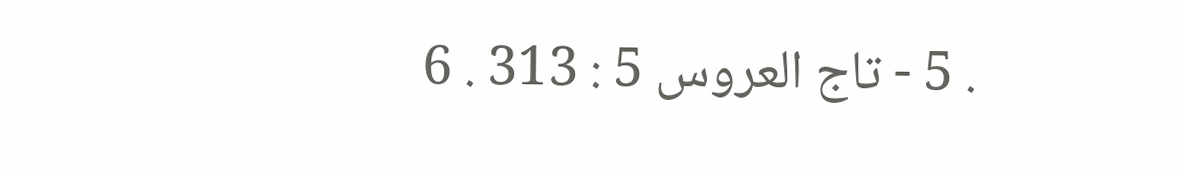. 5 - تاج العروس 5 : 313 . 6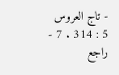- تاج العروس 5 : 314 . 7 - راجع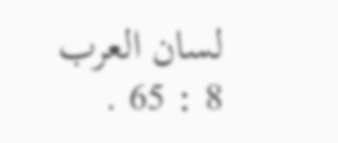لسان العرب 8 : 65 .